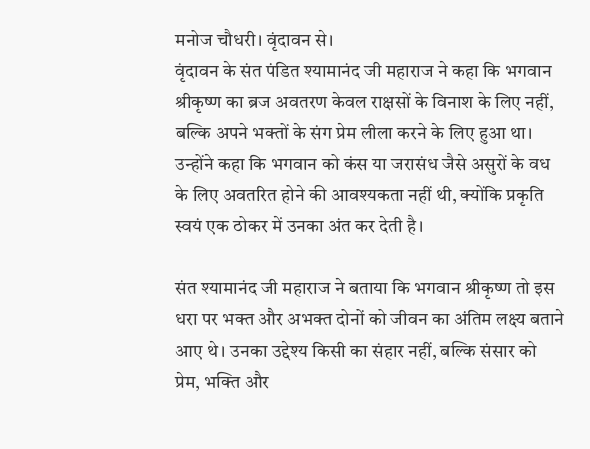मनोज चौधरी। वृंदावन से।
वृंदावन के संत पंडित श्यामानंद जी महाराज ने कहा कि भगवान श्रीकृष्ण का ब्रज अवतरण केवल राक्षसों के विनाश के लिए नहीं, बल्कि अपने भक्तों के संग प्रेम लीला करने के लिए हुआ था। उन्होंने कहा कि भगवान को कंस या जरासंध जैसे असुरों के वध के लिए अवतरित होने की आवश्यकता नहीं थी, क्योंकि प्रकृति स्वयं एक ठोकर में उनका अंत कर देती है।

संत श्यामानंद जी महाराज ने बताया कि भगवान श्रीकृष्ण तो इस धरा पर भक्त और अभक्त दोनों को जीवन का अंतिम लक्ष्य बताने आए थे। उनका उद्देश्य किसी का संहार नहीं, बल्कि संसार को प्रेम, भक्ति और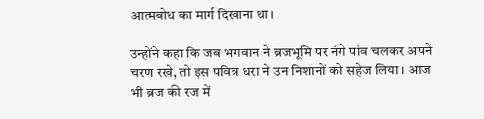आत्मबोध का मार्ग दिखाना था।

उन्होंने कहा कि जब भगवान ने ब्रजभूमि पर नंगे पांव चलकर अपने चरण रखे, तो इस पवित्र धरा ने उन निशानों को सहेज लिया। आज भी ब्रज की रज में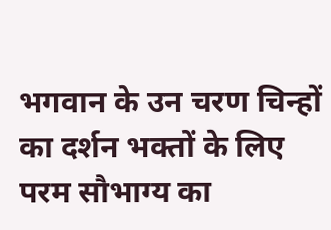भगवान के उन चरण चिन्हों का दर्शन भक्तों के लिए परम सौभाग्य का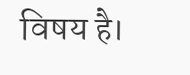विषय है।